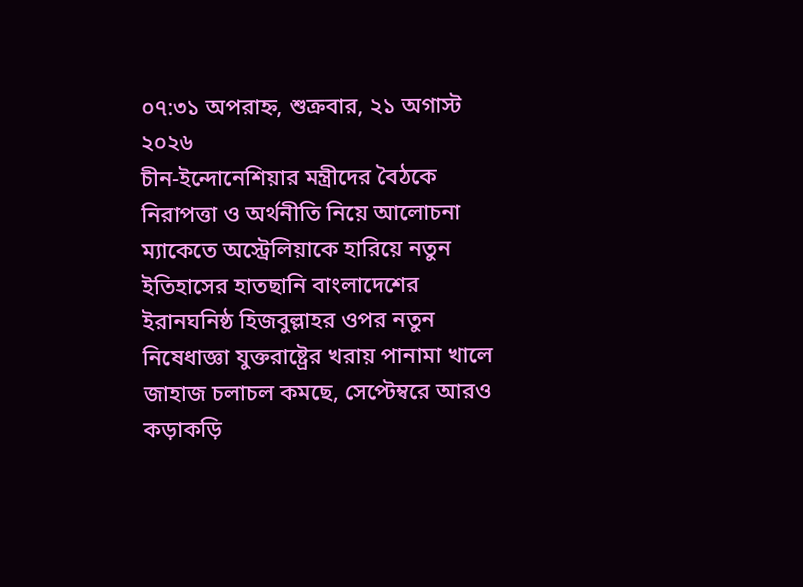০৭:৩১ অপরাহ্ন, শুক্রবার, ২১ অগাস্ট ২০২৬
চীন-ইন্দোনেশিয়ার মন্ত্রীদের বৈঠকে নিরাপত্তা ও অর্থনীতি নিয়ে আলোচনা ম্যাকেতে অস্ট্রেলিয়াকে হারিয়ে নতুন ইতিহাসের হাতছানি বাংলাদেশের ইরানঘনিষ্ঠ হিজবুল্লাহর ওপর নতুন নিষেধাজ্ঞা যুক্তরাষ্ট্রের খরায় পানামা খালে জাহাজ চলাচল কমছে, সেপ্টেম্বরে আরও কড়াকড়ি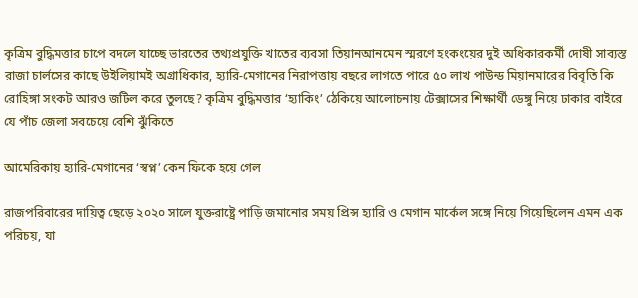কৃত্রিম বুদ্ধিমত্তার চাপে বদলে যাচ্ছে ভারতের তথ্যপ্রযুক্তি খাতের ব্যবসা তিয়ানআনমেন স্মরণে হংকংয়ের দুই অধিকারকর্মী দোষী সাব্যস্ত রাজা চার্লসের কাছে উইলিয়ামই অগ্রাধিকার, হ্যারি-মেগানের নিরাপত্তায় বছরে লাগতে পারে ৫০ লাখ পাউন্ড মিয়ানমারের বিবৃতি কি রোহিঙ্গা সংকট আরও জটিল করে তুলছে? কৃত্রিম বুদ্ধিমত্তার ‘হ্যাকিং’ ঠেকিয়ে আলোচনায় টেক্সাসের শিক্ষার্থী ডেঙ্গু নিয়ে ঢাকার বাইরে যে পাঁচ জেলা সবচেয়ে বেশি ঝুঁকিতে

আমেরিকায় হ্যারি-মেগানের ‘স্বপ্ন’ কেন ফিকে হয়ে গেল

রাজপরিবারের দায়িত্ব ছেড়ে ২০২০ সালে যুক্তরাষ্ট্রে পাড়ি জমানোর সময় প্রিন্স হ্যারি ও মেগান মার্কেল সঙ্গে নিয়ে গিয়েছিলেন এমন এক পরিচয়, যা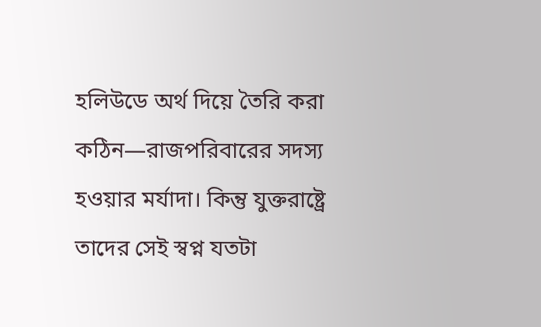হলিউডে অর্থ দিয়ে তৈরি করা কঠিন—রাজপরিবারের সদস্য হওয়ার মর্যাদা। কিন্তু যুক্তরাষ্ট্রে তাদের সেই স্বপ্ন যতটা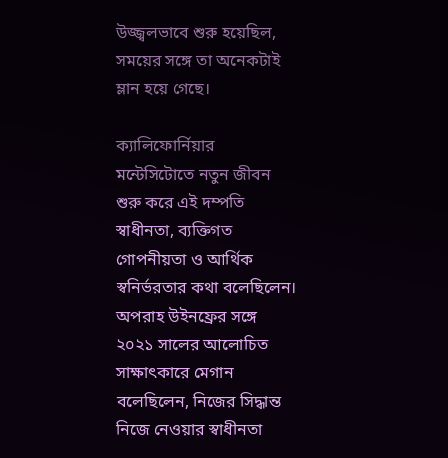উজ্জ্বলভাবে শুরু হয়েছিল, সময়ের সঙ্গে তা অনেকটাই ম্লান হয়ে গেছে।

ক্যালিফোর্নিয়ার মন্টেসিটোতে নতুন জীবন শুরু করে এই দম্পতি স্বাধীনতা, ব্যক্তিগত গোপনীয়তা ও আর্থিক স্বনির্ভরতার কথা বলেছিলেন। অপরাহ উইনফ্রের সঙ্গে ২০২১ সালের আলোচিত সাক্ষাৎকারে মেগান বলেছিলেন, নিজের সিদ্ধান্ত নিজে নেওয়ার স্বাধীনতা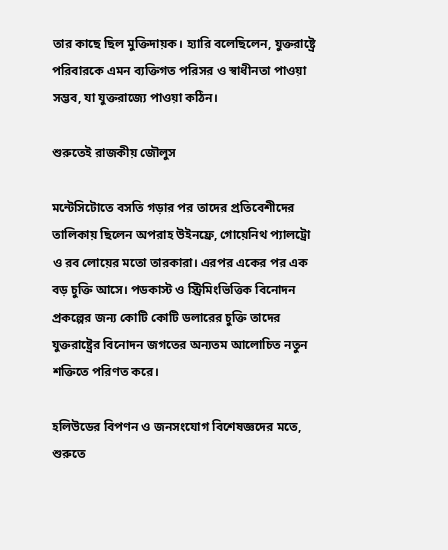তার কাছে ছিল মুক্তিদায়ক। হ্যারি বলেছিলেন, যুক্তরাষ্ট্রে পরিবারকে এমন ব্যক্তিগত পরিসর ও স্বাধীনতা পাওয়া সম্ভব, যা যুক্তরাজ্যে পাওয়া কঠিন।

শুরুতেই রাজকীয় জৌলুস

মন্টেসিটোতে বসতি গড়ার পর তাদের প্রতিবেশীদের তালিকায় ছিলেন অপরাহ উইনফ্রে, গোয়েনিথ প্যালট্রো ও রব লোয়ের মতো তারকারা। এরপর একের পর এক বড় চুক্তি আসে। পডকাস্ট ও স্ট্রিমিংভিত্তিক বিনোদন প্রকল্পের জন্য কোটি কোটি ডলারের চুক্তি তাদের যুক্তরাষ্ট্রের বিনোদন জগতের অন্যতম আলোচিত নতুন শক্তিতে পরিণত করে।

হলিউডের বিপণন ও জনসংযোগ বিশেষজ্ঞদের মতে, শুরুতে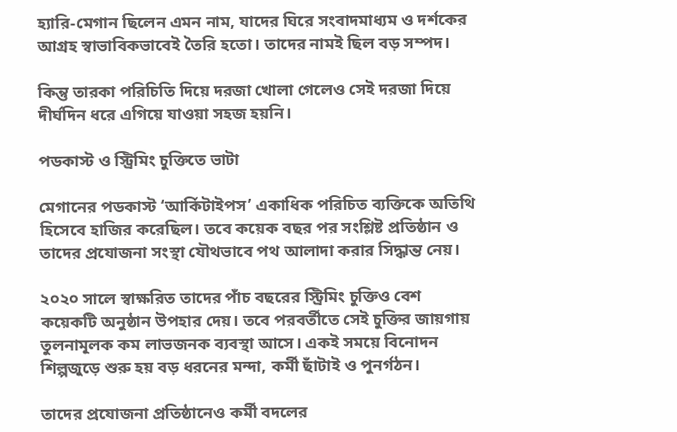হ্যারি-মেগান ছিলেন এমন নাম, যাদের ঘিরে সংবাদমাধ্যম ও দর্শকের আগ্রহ স্বাভাবিকভাবেই তৈরি হতো। তাদের নামই ছিল বড় সম্পদ।

কিন্তু তারকা পরিচিতি দিয়ে দরজা খোলা গেলেও সেই দরজা দিয়ে দীর্ঘদিন ধরে এগিয়ে যাওয়া সহজ হয়নি।

পডকাস্ট ও স্ট্রিমিং চুক্তিতে ভাটা

মেগানের পডকাস্ট ‘আর্কিটাইপস’ একাধিক পরিচিত ব্যক্তিকে অতিথি হিসেবে হাজির করেছিল। তবে কয়েক বছর পর সংশ্লিষ্ট প্রতিষ্ঠান ও তাদের প্রযোজনা সংস্থা যৌথভাবে পথ আলাদা করার সিদ্ধান্ত নেয়।

২০২০ সালে স্বাক্ষরিত তাদের পাঁচ বছরের স্ট্রিমিং চুক্তিও বেশ কয়েকটি অনুষ্ঠান উপহার দেয়। তবে পরবর্তীতে সেই চুক্তির জায়গায় তুলনামূলক কম লাভজনক ব্যবস্থা আসে। একই সময়ে বিনোদন শিল্পজুড়ে শুরু হয় বড় ধরনের মন্দা, কর্মী ছাঁটাই ও পুনর্গঠন।

তাদের প্রযোজনা প্রতিষ্ঠানেও কর্মী বদলের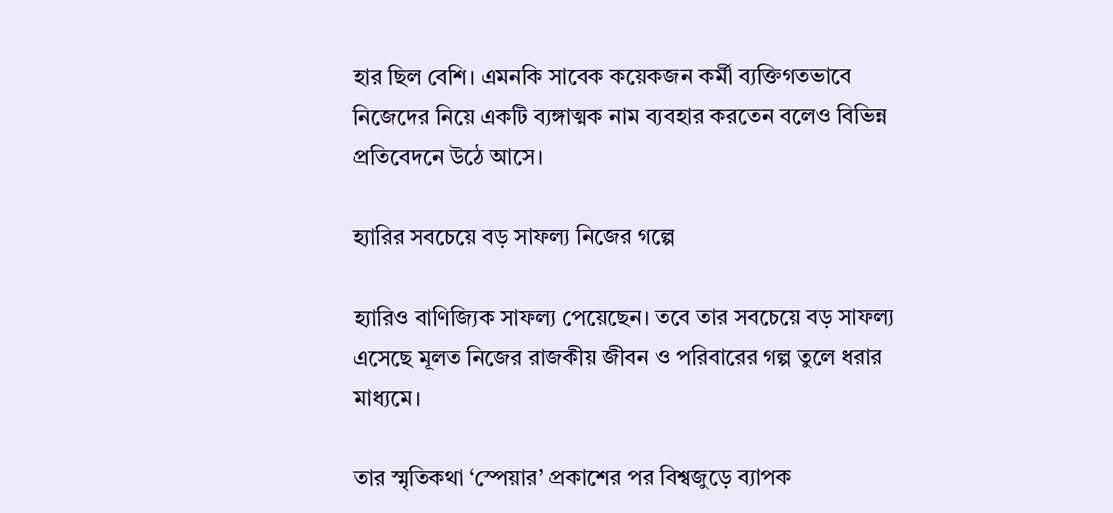হার ছিল বেশি। এমনকি সাবেক কয়েকজন কর্মী ব্যক্তিগতভাবে নিজেদের নিয়ে একটি ব্যঙ্গাত্মক নাম ব্যবহার করতেন বলেও বিভিন্ন প্রতিবেদনে উঠে আসে।

হ্যারির সবচেয়ে বড় সাফল্য নিজের গল্পে

হ্যারিও বাণিজ্যিক সাফল্য পেয়েছেন। তবে তার সবচেয়ে বড় সাফল্য এসেছে মূলত নিজের রাজকীয় জীবন ও পরিবারের গল্প তুলে ধরার মাধ্যমে।

তার স্মৃতিকথা ‘স্পেয়ার’ প্রকাশের পর বিশ্বজুড়ে ব্যাপক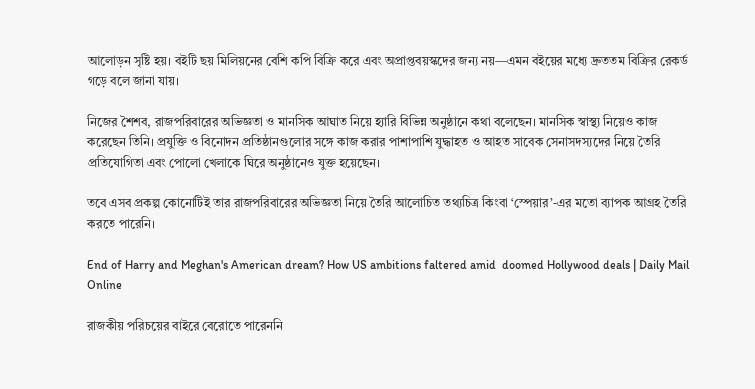আলোড়ন সৃষ্টি হয়। বইটি ছয় মিলিয়নের বেশি কপি বিক্রি করে এবং অপ্রাপ্তবয়স্কদের জন্য নয়—এমন বইয়ের মধ্যে দ্রুততম বিক্রির রেকর্ড গড়ে বলে জানা যায়।

নিজের শৈশব, রাজপরিবারের অভিজ্ঞতা ও মানসিক আঘাত নিয়ে হ্যারি বিভিন্ন অনুষ্ঠানে কথা বলেছেন। মানসিক স্বাস্থ্য নিয়েও কাজ করেছেন তিনি। প্রযুক্তি ও বিনোদন প্রতিষ্ঠানগুলোর সঙ্গে কাজ করার পাশাপাশি যুদ্ধাহত ও আহত সাবেক সেনাসদস্যদের নিয়ে তৈরি প্রতিযোগিতা এবং পোলো খেলাকে ঘিরে অনুষ্ঠানেও যুক্ত হয়েছেন।

তবে এসব প্রকল্প কোনোটিই তার রাজপরিবারের অভিজ্ঞতা নিয়ে তৈরি আলোচিত তথ্যচিত্র কিংবা ‘স্পেয়ার’-এর মতো ব্যাপক আগ্রহ তৈরি করতে পারেনি।

End of Harry and Meghan's American dream? How US ambitions faltered amid  doomed Hollywood deals | Daily Mail Online

রাজকীয় পরিচয়ের বাইরে বেরোতে পারেননি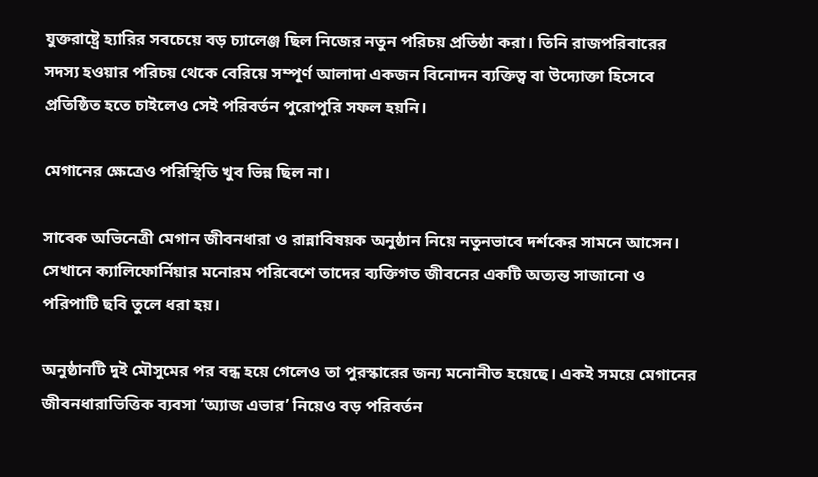যুক্তরাষ্ট্রে হ্যারির সবচেয়ে বড় চ্যালেঞ্জ ছিল নিজের নতুন পরিচয় প্রতিষ্ঠা করা। তিনি রাজপরিবারের সদস্য হওয়ার পরিচয় থেকে বেরিয়ে সম্পূর্ণ আলাদা একজন বিনোদন ব্যক্তিত্ব বা উদ্যোক্তা হিসেবে প্রতিষ্ঠিত হতে চাইলেও সেই পরিবর্তন পুরোপুরি সফল হয়নি।

মেগানের ক্ষেত্রেও পরিস্থিতি খুব ভিন্ন ছিল না।

সাবেক অভিনেত্রী মেগান জীবনধারা ও রান্নাবিষয়ক অনুষ্ঠান নিয়ে নতুনভাবে দর্শকের সামনে আসেন। সেখানে ক্যালিফোর্নিয়ার মনোরম পরিবেশে তাদের ব্যক্তিগত জীবনের একটি অত্যন্ত সাজানো ও পরিপাটি ছবি তুলে ধরা হয়।

অনুষ্ঠানটি দুই মৌসুমের পর বন্ধ হয়ে গেলেও তা পুরস্কারের জন্য মনোনীত হয়েছে। একই সময়ে মেগানের জীবনধারাভিত্তিক ব্যবসা ‘অ্যাজ এভার’ নিয়েও বড় পরিবর্তন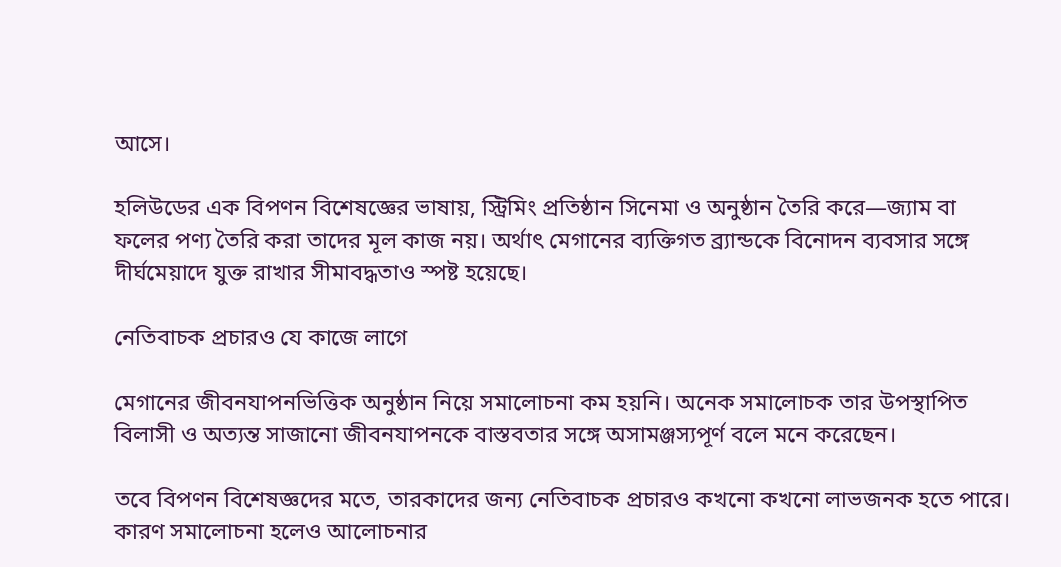আসে।

হলিউডের এক বিপণন বিশেষজ্ঞের ভাষায়, স্ট্রিমিং প্রতিষ্ঠান সিনেমা ও অনুষ্ঠান তৈরি করে—জ্যাম বা ফলের পণ্য তৈরি করা তাদের মূল কাজ নয়। অর্থাৎ মেগানের ব্যক্তিগত ব্র্যান্ডকে বিনোদন ব্যবসার সঙ্গে দীর্ঘমেয়াদে যুক্ত রাখার সীমাবদ্ধতাও স্পষ্ট হয়েছে।

নেতিবাচক প্রচারও যে কাজে লাগে

মেগানের জীবনযাপনভিত্তিক অনুষ্ঠান নিয়ে সমালোচনা কম হয়নি। অনেক সমালোচক তার উপস্থাপিত বিলাসী ও অত্যন্ত সাজানো জীবনযাপনকে বাস্তবতার সঙ্গে অসামঞ্জস্যপূর্ণ বলে মনে করেছেন।

তবে বিপণন বিশেষজ্ঞদের মতে, তারকাদের জন্য নেতিবাচক প্রচারও কখনো কখনো লাভজনক হতে পারে। কারণ সমালোচনা হলেও আলোচনার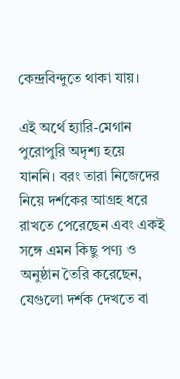কেন্দ্রবিন্দুতে থাকা যায়।

এই অর্থে হ্যারি-মেগান পুরোপুরি অদৃশ্য হয়ে যাননি। বরং তারা নিজেদের নিয়ে দর্শকের আগ্রহ ধরে রাখতে পেরেছেন এবং একই সঙ্গে এমন কিছু পণ্য ও অনুষ্ঠান তৈরি করেছেন, যেগুলো দর্শক দেখতে বা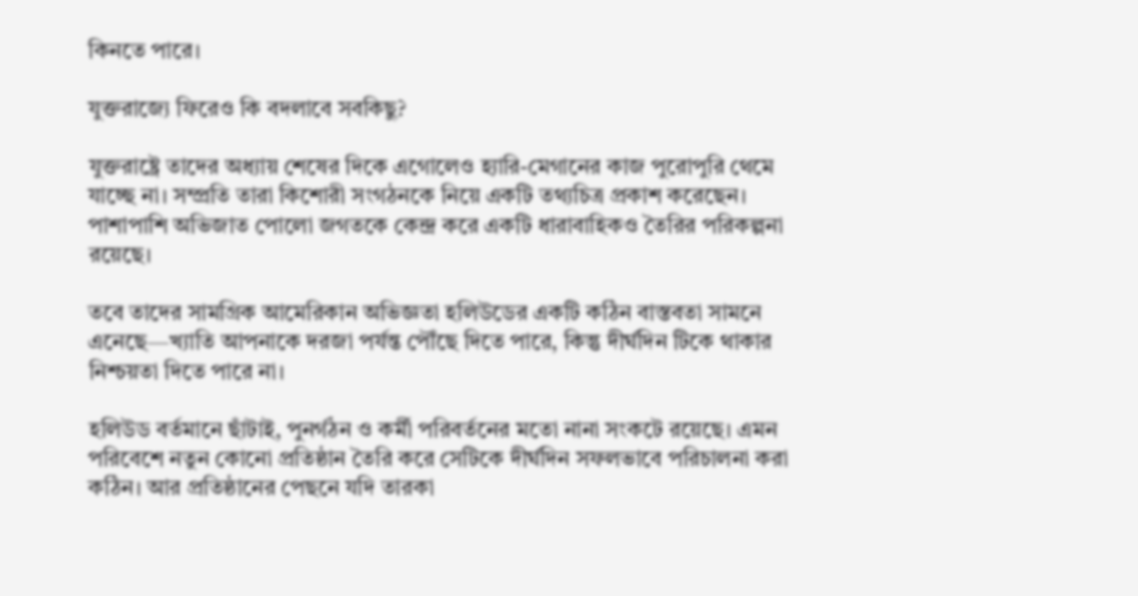কিনতে পারে।

যুক্তরাজ্যে ফিরেও কি বদলাবে সবকিছু?

যুক্তরাষ্ট্রে তাদের অধ্যায় শেষের দিকে এগোলেও হ্যারি-মেগানের কাজ পুরোপুরি থেমে যাচ্ছে না। সম্প্রতি তারা কিশোরী সংগঠনকে নিয়ে একটি তথ্যচিত্র প্রকাশ করেছেন। পাশাপাশি অভিজাত পোলো জগতকে কেন্দ্র করে একটি ধারাবাহিকও তৈরির পরিকল্পনা রয়েছে।

তবে তাদের সামগ্রিক আমেরিকান অভিজ্ঞতা হলিউডের একটি কঠিন বাস্তবতা সামনে এনেছে—খ্যাতি আপনাকে দরজা পর্যন্ত পৌঁছে দিতে পারে, কিন্তু দীর্ঘদিন টিকে থাকার নিশ্চয়তা দিতে পারে না।

হলিউড বর্তমানে ছাঁটাই, পুনর্গঠন ও কর্মী পরিবর্তনের মতো নানা সংকটে রয়েছে। এমন পরিবেশে নতুন কোনো প্রতিষ্ঠান তৈরি করে সেটিকে দীর্ঘদিন সফলভাবে পরিচালনা করা কঠিন। আর প্রতিষ্ঠানের পেছনে যদি তারকা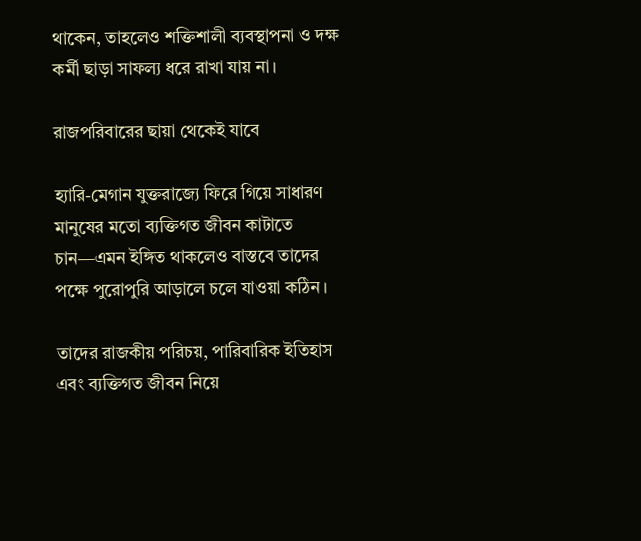থাকেন, তাহলেও শক্তিশালী ব্যবস্থাপনা ও দক্ষ কর্মী ছাড়া সাফল্য ধরে রাখা যায় না।

রাজপরিবারের ছায়া থেকেই যাবে

হ্যারি-মেগান যুক্তরাজ্যে ফিরে গিয়ে সাধারণ মানুষের মতো ব্যক্তিগত জীবন কাটাতে চান—এমন ইঙ্গিত থাকলেও বাস্তবে তাদের পক্ষে পুরোপুরি আড়ালে চলে যাওয়া কঠিন।

তাদের রাজকীয় পরিচয়, পারিবারিক ইতিহাস এবং ব্যক্তিগত জীবন নিয়ে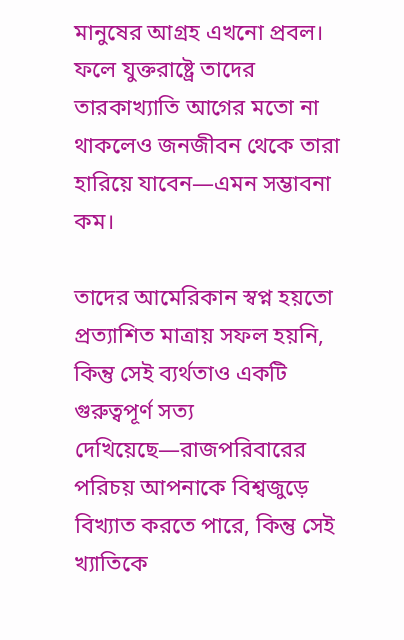মানুষের আগ্রহ এখনো প্রবল। ফলে যুক্তরাষ্ট্রে তাদের তারকাখ্যাতি আগের মতো না থাকলেও জনজীবন থেকে তারা হারিয়ে যাবেন—এমন সম্ভাবনা কম।

তাদের আমেরিকান স্বপ্ন হয়তো প্রত্যাশিত মাত্রায় সফল হয়নি, কিন্তু সেই ব্যর্থতাও একটি গুরুত্বপূর্ণ সত্য দেখিয়েছে—রাজপরিবারের পরিচয় আপনাকে বিশ্বজুড়ে বিখ্যাত করতে পারে, কিন্তু সেই খ্যাতিকে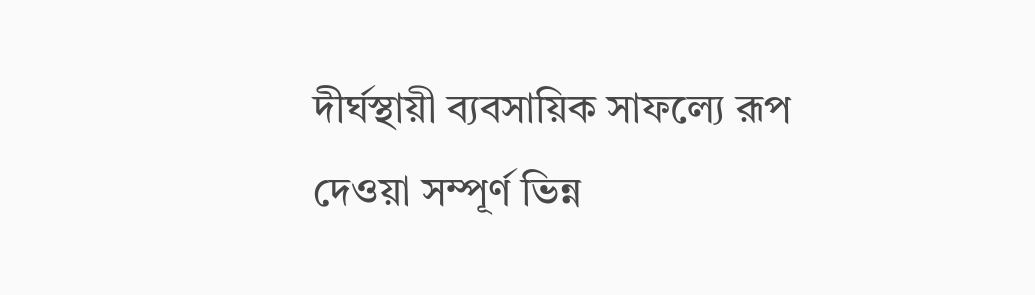দীর্ঘস্থায়ী ব্যবসায়িক সাফল্যে রূপ দেওয়া সম্পূর্ণ ভিন্ন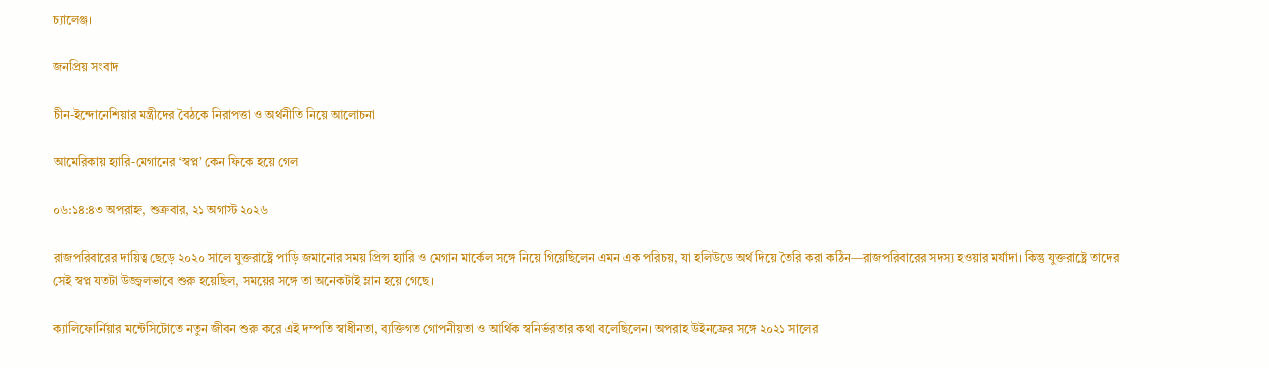চ্যালেঞ্জ।

জনপ্রিয় সংবাদ

চীন-ইন্দোনেশিয়ার মন্ত্রীদের বৈঠকে নিরাপত্তা ও অর্থনীতি নিয়ে আলোচনা

আমেরিকায় হ্যারি-মেগানের ‘স্বপ্ন’ কেন ফিকে হয়ে গেল

০৬:১৪:৪৩ অপরাহ্ন, শুক্রবার, ২১ অগাস্ট ২০২৬

রাজপরিবারের দায়িত্ব ছেড়ে ২০২০ সালে যুক্তরাষ্ট্রে পাড়ি জমানোর সময় প্রিন্স হ্যারি ও মেগান মার্কেল সঙ্গে নিয়ে গিয়েছিলেন এমন এক পরিচয়, যা হলিউডে অর্থ দিয়ে তৈরি করা কঠিন—রাজপরিবারের সদস্য হওয়ার মর্যাদা। কিন্তু যুক্তরাষ্ট্রে তাদের সেই স্বপ্ন যতটা উজ্জ্বলভাবে শুরু হয়েছিল, সময়ের সঙ্গে তা অনেকটাই ম্লান হয়ে গেছে।

ক্যালিফোর্নিয়ার মন্টেসিটোতে নতুন জীবন শুরু করে এই দম্পতি স্বাধীনতা, ব্যক্তিগত গোপনীয়তা ও আর্থিক স্বনির্ভরতার কথা বলেছিলেন। অপরাহ উইনফ্রের সঙ্গে ২০২১ সালের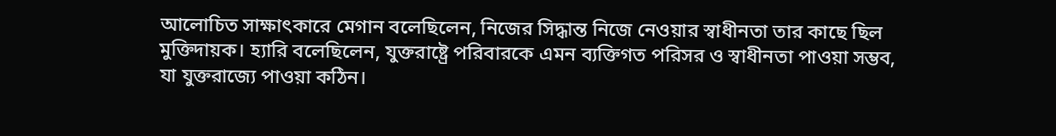আলোচিত সাক্ষাৎকারে মেগান বলেছিলেন, নিজের সিদ্ধান্ত নিজে নেওয়ার স্বাধীনতা তার কাছে ছিল মুক্তিদায়ক। হ্যারি বলেছিলেন, যুক্তরাষ্ট্রে পরিবারকে এমন ব্যক্তিগত পরিসর ও স্বাধীনতা পাওয়া সম্ভব, যা যুক্তরাজ্যে পাওয়া কঠিন।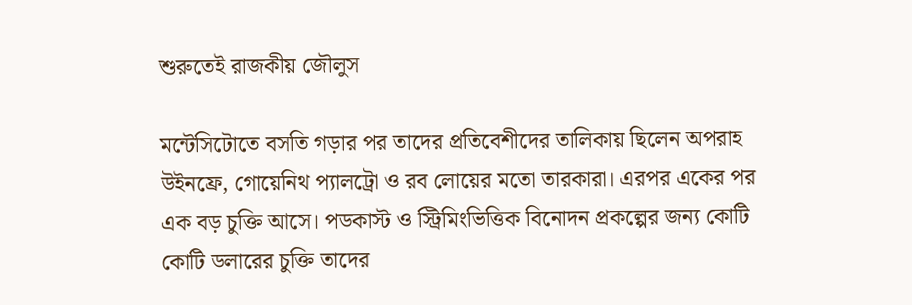শুরুতেই রাজকীয় জৌলুস

মন্টেসিটোতে বসতি গড়ার পর তাদের প্রতিবেশীদের তালিকায় ছিলেন অপরাহ উইনফ্রে, গোয়েনিথ প্যালট্রো ও রব লোয়ের মতো তারকারা। এরপর একের পর এক বড় চুক্তি আসে। পডকাস্ট ও স্ট্রিমিংভিত্তিক বিনোদন প্রকল্পের জন্য কোটি কোটি ডলারের চুক্তি তাদের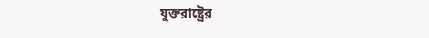যুক্তরাষ্ট্রের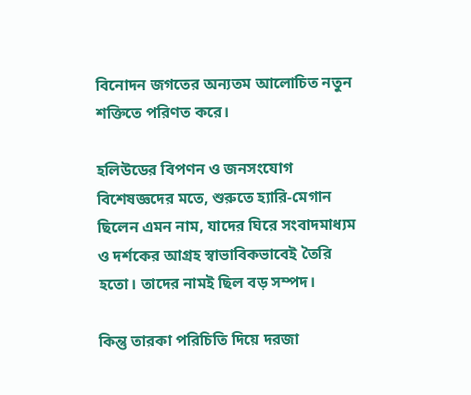বিনোদন জগতের অন্যতম আলোচিত নতুন শক্তিতে পরিণত করে।

হলিউডের বিপণন ও জনসংযোগ বিশেষজ্ঞদের মতে, শুরুতে হ্যারি-মেগান ছিলেন এমন নাম, যাদের ঘিরে সংবাদমাধ্যম ও দর্শকের আগ্রহ স্বাভাবিকভাবেই তৈরি হতো। তাদের নামই ছিল বড় সম্পদ।

কিন্তু তারকা পরিচিতি দিয়ে দরজা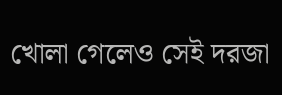খোলা গেলেও সেই দরজা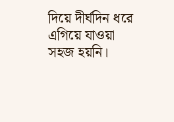দিয়ে দীর্ঘদিন ধরে এগিয়ে যাওয়া সহজ হয়নি।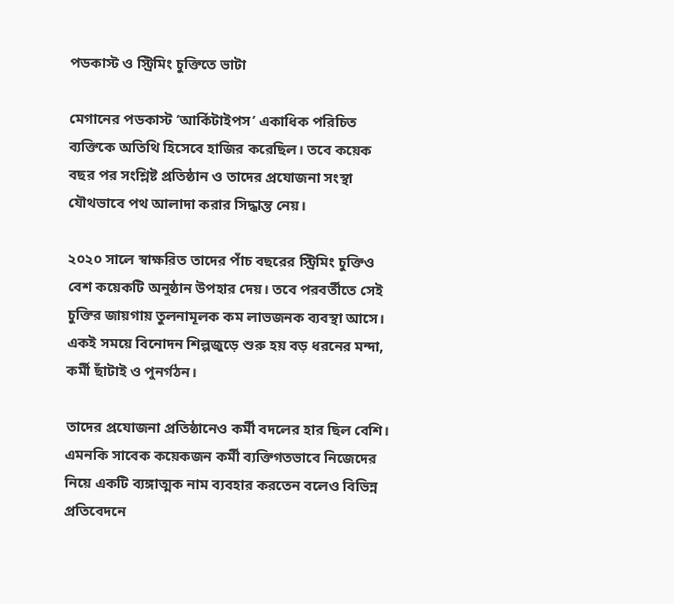পডকাস্ট ও স্ট্রিমিং চুক্তিতে ভাটা

মেগানের পডকাস্ট ‘আর্কিটাইপস’ একাধিক পরিচিত ব্যক্তিকে অতিথি হিসেবে হাজির করেছিল। তবে কয়েক বছর পর সংশ্লিষ্ট প্রতিষ্ঠান ও তাদের প্রযোজনা সংস্থা যৌথভাবে পথ আলাদা করার সিদ্ধান্ত নেয়।

২০২০ সালে স্বাক্ষরিত তাদের পাঁচ বছরের স্ট্রিমিং চুক্তিও বেশ কয়েকটি অনুষ্ঠান উপহার দেয়। তবে পরবর্তীতে সেই চুক্তির জায়গায় তুলনামূলক কম লাভজনক ব্যবস্থা আসে। একই সময়ে বিনোদন শিল্পজুড়ে শুরু হয় বড় ধরনের মন্দা, কর্মী ছাঁটাই ও পুনর্গঠন।

তাদের প্রযোজনা প্রতিষ্ঠানেও কর্মী বদলের হার ছিল বেশি। এমনকি সাবেক কয়েকজন কর্মী ব্যক্তিগতভাবে নিজেদের নিয়ে একটি ব্যঙ্গাত্মক নাম ব্যবহার করতেন বলেও বিভিন্ন প্রতিবেদনে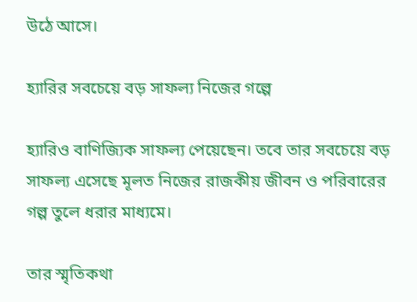উঠে আসে।

হ্যারির সবচেয়ে বড় সাফল্য নিজের গল্পে

হ্যারিও বাণিজ্যিক সাফল্য পেয়েছেন। তবে তার সবচেয়ে বড় সাফল্য এসেছে মূলত নিজের রাজকীয় জীবন ও পরিবারের গল্প তুলে ধরার মাধ্যমে।

তার স্মৃতিকথা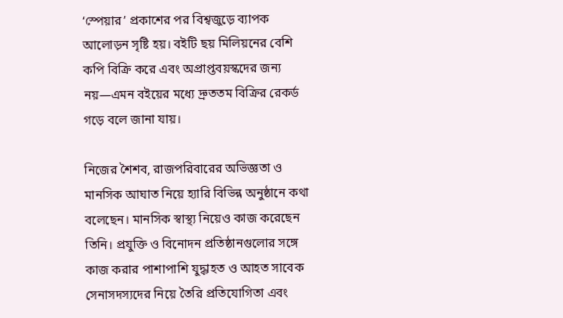‘স্পেয়ার’ প্রকাশের পর বিশ্বজুড়ে ব্যাপক আলোড়ন সৃষ্টি হয়। বইটি ছয় মিলিয়নের বেশি কপি বিক্রি করে এবং অপ্রাপ্তবয়স্কদের জন্য নয়—এমন বইয়ের মধ্যে দ্রুততম বিক্রির রেকর্ড গড়ে বলে জানা যায়।

নিজের শৈশব, রাজপরিবারের অভিজ্ঞতা ও মানসিক আঘাত নিয়ে হ্যারি বিভিন্ন অনুষ্ঠানে কথা বলেছেন। মানসিক স্বাস্থ্য নিয়েও কাজ করেছেন তিনি। প্রযুক্তি ও বিনোদন প্রতিষ্ঠানগুলোর সঙ্গে কাজ করার পাশাপাশি যুদ্ধাহত ও আহত সাবেক সেনাসদস্যদের নিয়ে তৈরি প্রতিযোগিতা এবং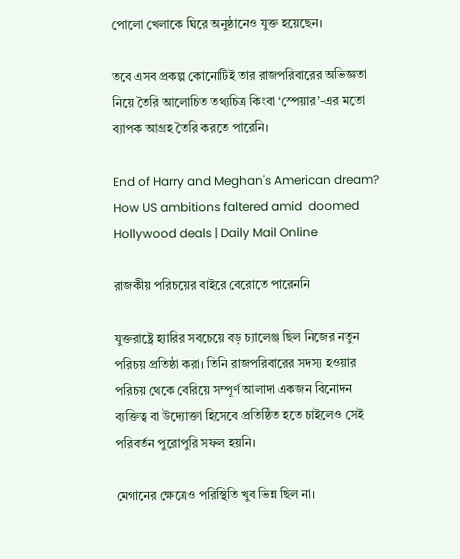পোলো খেলাকে ঘিরে অনুষ্ঠানেও যুক্ত হয়েছেন।

তবে এসব প্রকল্প কোনোটিই তার রাজপরিবারের অভিজ্ঞতা নিয়ে তৈরি আলোচিত তথ্যচিত্র কিংবা ‘স্পেয়ার’-এর মতো ব্যাপক আগ্রহ তৈরি করতে পারেনি।

End of Harry and Meghan's American dream? How US ambitions faltered amid  doomed Hollywood deals | Daily Mail Online

রাজকীয় পরিচয়ের বাইরে বেরোতে পারেননি

যুক্তরাষ্ট্রে হ্যারির সবচেয়ে বড় চ্যালেঞ্জ ছিল নিজের নতুন পরিচয় প্রতিষ্ঠা করা। তিনি রাজপরিবারের সদস্য হওয়ার পরিচয় থেকে বেরিয়ে সম্পূর্ণ আলাদা একজন বিনোদন ব্যক্তিত্ব বা উদ্যোক্তা হিসেবে প্রতিষ্ঠিত হতে চাইলেও সেই পরিবর্তন পুরোপুরি সফল হয়নি।

মেগানের ক্ষেত্রেও পরিস্থিতি খুব ভিন্ন ছিল না।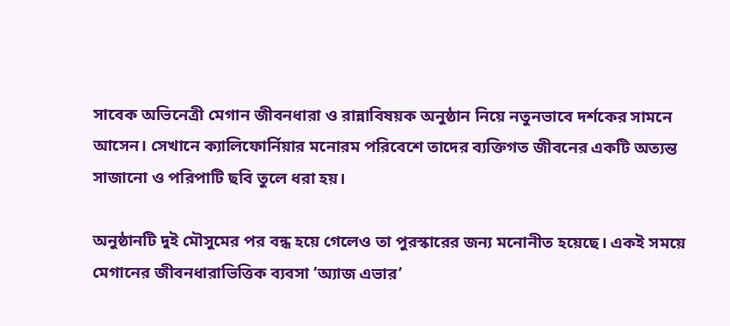সাবেক অভিনেত্রী মেগান জীবনধারা ও রান্নাবিষয়ক অনুষ্ঠান নিয়ে নতুনভাবে দর্শকের সামনে আসেন। সেখানে ক্যালিফোর্নিয়ার মনোরম পরিবেশে তাদের ব্যক্তিগত জীবনের একটি অত্যন্ত সাজানো ও পরিপাটি ছবি তুলে ধরা হয়।

অনুষ্ঠানটি দুই মৌসুমের পর বন্ধ হয়ে গেলেও তা পুরস্কারের জন্য মনোনীত হয়েছে। একই সময়ে মেগানের জীবনধারাভিত্তিক ব্যবসা ‘অ্যাজ এভার’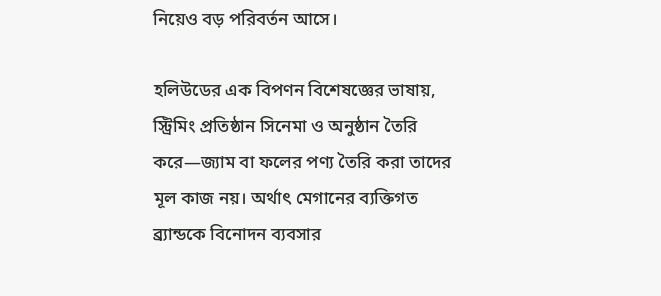নিয়েও বড় পরিবর্তন আসে।

হলিউডের এক বিপণন বিশেষজ্ঞের ভাষায়, স্ট্রিমিং প্রতিষ্ঠান সিনেমা ও অনুষ্ঠান তৈরি করে—জ্যাম বা ফলের পণ্য তৈরি করা তাদের মূল কাজ নয়। অর্থাৎ মেগানের ব্যক্তিগত ব্র্যান্ডকে বিনোদন ব্যবসার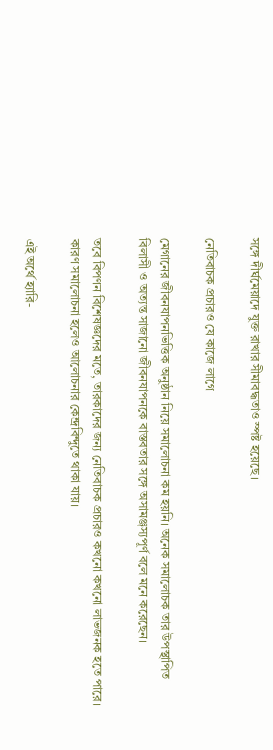সঙ্গে দীর্ঘমেয়াদে যুক্ত রাখার সীমাবদ্ধতাও স্পষ্ট হয়েছে।

নেতিবাচক প্রচারও যে কাজে লাগে

মেগানের জীবনযাপনভিত্তিক অনুষ্ঠান নিয়ে সমালোচনা কম হয়নি। অনেক সমালোচক তার উপস্থাপিত বিলাসী ও অত্যন্ত সাজানো জীবনযাপনকে বাস্তবতার সঙ্গে অসামঞ্জস্যপূর্ণ বলে মনে করেছেন।

তবে বিপণন বিশেষজ্ঞদের মতে, তারকাদের জন্য নেতিবাচক প্রচারও কখনো কখনো লাভজনক হতে পারে। কারণ সমালোচনা হলেও আলোচনার কেন্দ্রবিন্দুতে থাকা যায়।

এই অর্থে হ্যারি-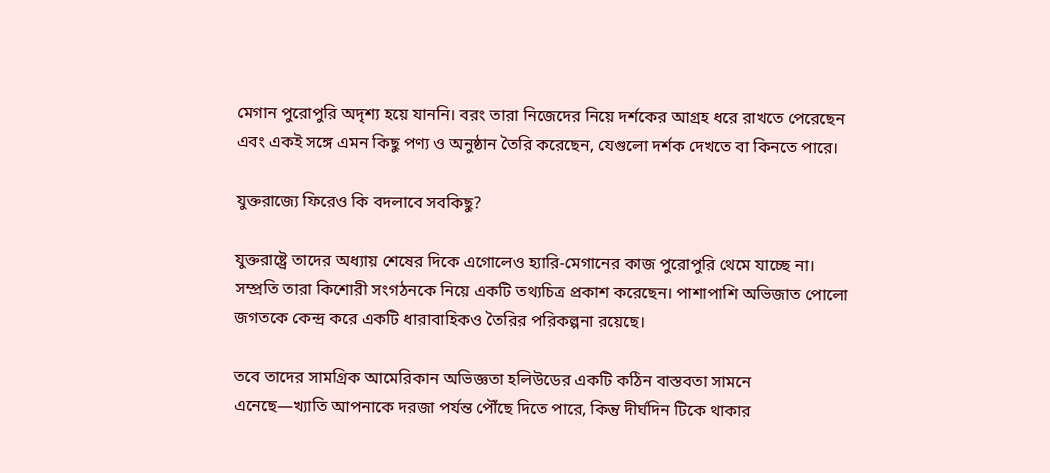মেগান পুরোপুরি অদৃশ্য হয়ে যাননি। বরং তারা নিজেদের নিয়ে দর্শকের আগ্রহ ধরে রাখতে পেরেছেন এবং একই সঙ্গে এমন কিছু পণ্য ও অনুষ্ঠান তৈরি করেছেন, যেগুলো দর্শক দেখতে বা কিনতে পারে।

যুক্তরাজ্যে ফিরেও কি বদলাবে সবকিছু?

যুক্তরাষ্ট্রে তাদের অধ্যায় শেষের দিকে এগোলেও হ্যারি-মেগানের কাজ পুরোপুরি থেমে যাচ্ছে না। সম্প্রতি তারা কিশোরী সংগঠনকে নিয়ে একটি তথ্যচিত্র প্রকাশ করেছেন। পাশাপাশি অভিজাত পোলো জগতকে কেন্দ্র করে একটি ধারাবাহিকও তৈরির পরিকল্পনা রয়েছে।

তবে তাদের সামগ্রিক আমেরিকান অভিজ্ঞতা হলিউডের একটি কঠিন বাস্তবতা সামনে এনেছে—খ্যাতি আপনাকে দরজা পর্যন্ত পৌঁছে দিতে পারে, কিন্তু দীর্ঘদিন টিকে থাকার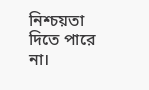নিশ্চয়তা দিতে পারে না।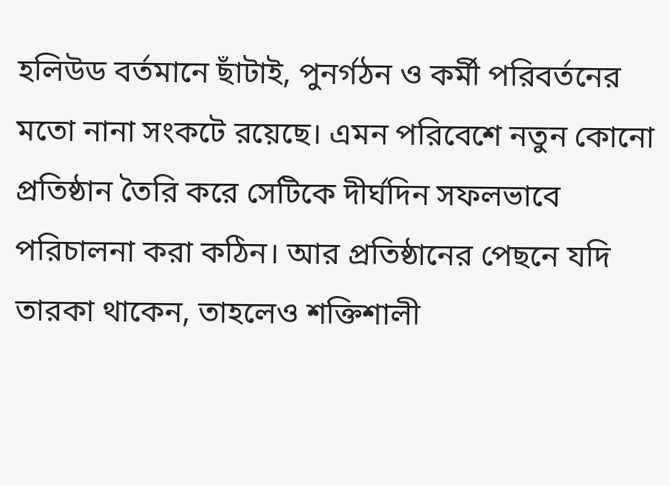হলিউড বর্তমানে ছাঁটাই, পুনর্গঠন ও কর্মী পরিবর্তনের মতো নানা সংকটে রয়েছে। এমন পরিবেশে নতুন কোনো প্রতিষ্ঠান তৈরি করে সেটিকে দীর্ঘদিন সফলভাবে পরিচালনা করা কঠিন। আর প্রতিষ্ঠানের পেছনে যদি তারকা থাকেন, তাহলেও শক্তিশালী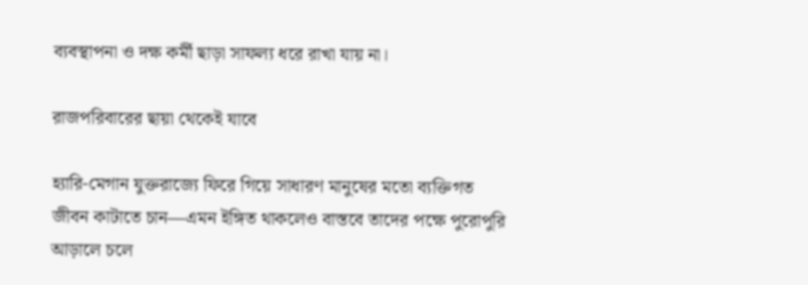ব্যবস্থাপনা ও দক্ষ কর্মী ছাড়া সাফল্য ধরে রাখা যায় না।

রাজপরিবারের ছায়া থেকেই যাবে

হ্যারি-মেগান যুক্তরাজ্যে ফিরে গিয়ে সাধারণ মানুষের মতো ব্যক্তিগত জীবন কাটাতে চান—এমন ইঙ্গিত থাকলেও বাস্তবে তাদের পক্ষে পুরোপুরি আড়ালে চলে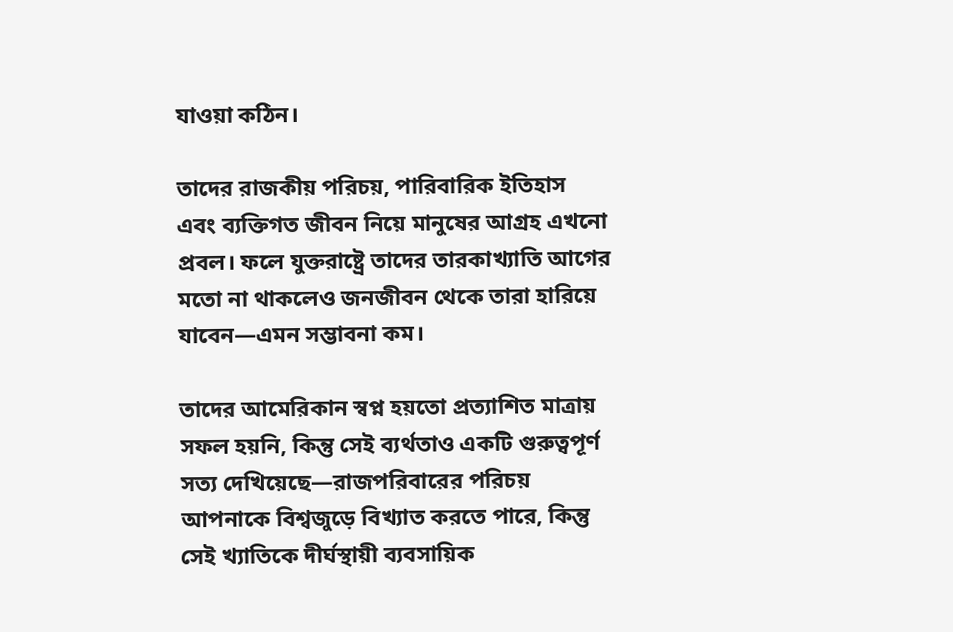যাওয়া কঠিন।

তাদের রাজকীয় পরিচয়, পারিবারিক ইতিহাস এবং ব্যক্তিগত জীবন নিয়ে মানুষের আগ্রহ এখনো প্রবল। ফলে যুক্তরাষ্ট্রে তাদের তারকাখ্যাতি আগের মতো না থাকলেও জনজীবন থেকে তারা হারিয়ে যাবেন—এমন সম্ভাবনা কম।

তাদের আমেরিকান স্বপ্ন হয়তো প্রত্যাশিত মাত্রায় সফল হয়নি, কিন্তু সেই ব্যর্থতাও একটি গুরুত্বপূর্ণ সত্য দেখিয়েছে—রাজপরিবারের পরিচয় আপনাকে বিশ্বজুড়ে বিখ্যাত করতে পারে, কিন্তু সেই খ্যাতিকে দীর্ঘস্থায়ী ব্যবসায়িক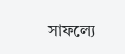সাফল্যে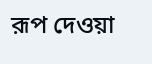রূপ দেওয়া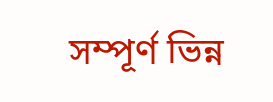সম্পূর্ণ ভিন্ন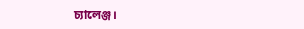চ্যালেঞ্জ।